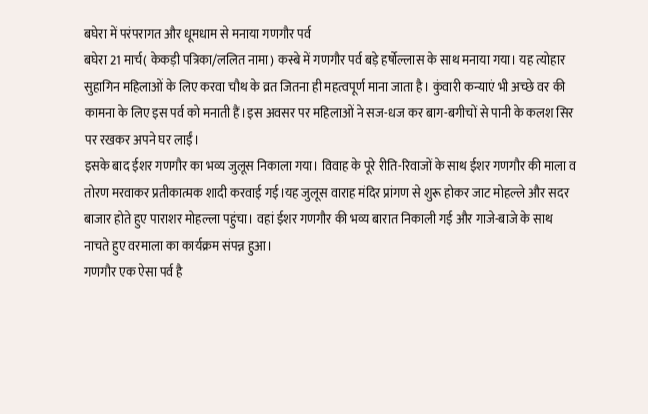बघेरा में परंपरागत और धूमधाम से मनाया गणगौर पर्व
बघेरा 21 मार्च( केकड़ी पत्रिका/ललित नामा) कस्बे में गणगौर पर्व बड़े हर्षोल्लास के साथ मनाया गया। यह त्योहार सुहागिन महिलाओं के लिए करवा चौथ के व्रत जितना ही महत्वपूर्ण माना जाता है। कुंवारी कन्याएं भी अच्छे वर की कामना के लिए इस पर्व को मनाती हैं।इस अवसर पर महिलाओं ने सज-धज कर बाग-बगीचों से पानी के कलश सिर पर रखकर अपने घर लाईं।
इसके बाद ईशर गणगौर का भव्य जुलूस निकाला गया। विवाह के पूरे रीति-रिवाजों के साथ ईशर गणगौर की माला व तोरण मरवाकर प्रतीकात्मक शादी करवाई गई।यह जुलूस वाराह मंदिर प्रांगण से शुरू होकर जाट मोहल्ले और सदर बाजार होते हुए पाराशर मोहल्ला पहुंचा। वहां ईशर गणगौर की भव्य बारात निकाली गई और गाजे-बाजे के साथ नाचते हुए वरमाला का कार्यक्रम संपन्न हुआ।
गणगौर एक ऐसा पर्व है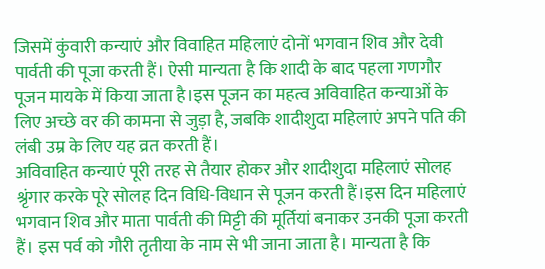जिसमें कुंवारी कन्याएं और विवाहित महिलाएं दोनों भगवान शिव और देवी पार्वती की पूजा करती हैं। ऐसी मान्यता है कि शादी के बाद पहला गणगौर पूजन मायके में किया जाता है।इस पूजन का महत्व अविवाहित कन्याओं के लिए अच्छे वर की कामना से जुड़ा है, जबकि शादीशुदा महिलाएं अपने पति की लंबी उम्र के लिए यह व्रत करती हैं।
अविवाहित कन्याएं पूरी तरह से तैयार होकर और शादीशुदा महिलाएं सोलह श्रृंगार करके पूरे सोलह दिन विधि-विधान से पूजन करती हैं।इस दिन महिलाएं भगवान शिव और माता पार्वती की मिट्टी की मूर्तियां बनाकर उनकी पूजा करती हैं। इस पर्व को गौरी तृतीया के नाम से भी जाना जाता है। मान्यता है कि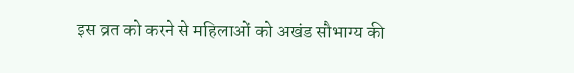इस व्रत को करने से महिलाओं को अखंड सौभाग्य की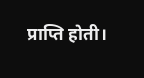प्राप्ति होती।